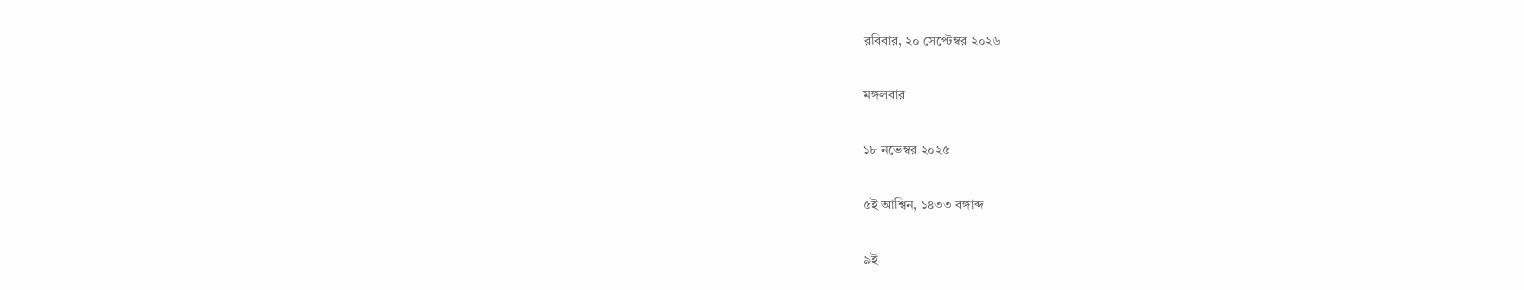রবিবার, ২০ সেপ্টেম্বর ২০২৬

মঙ্গলবার

১৮ নভেম্বর ২০২৫

৫ই আশ্বিন, ১৪৩৩ বঙ্গাব্দ

৯ই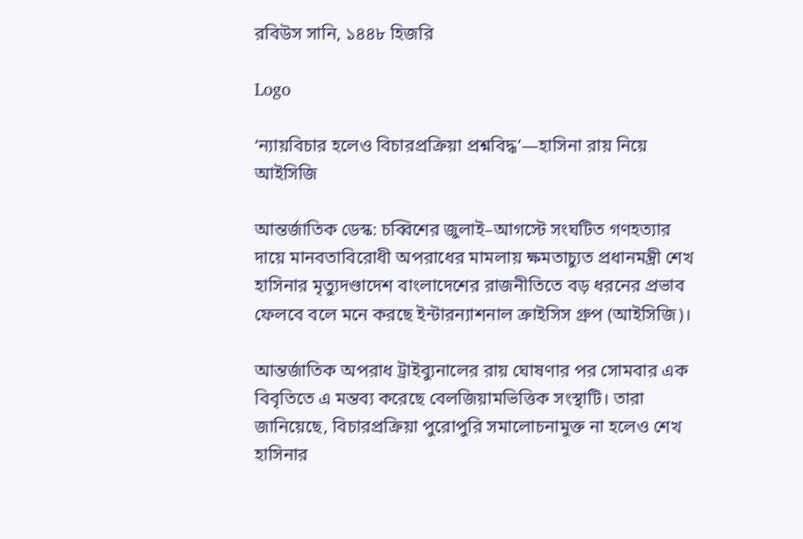রবিউস সানি, ১৪৪৮ হিজরি

Logo

‘ন্যায়বিচার হলেও বিচারপ্রক্রিয়া প্রশ্নবিদ্ধ’—হাসিনা রায় নিয়ে আইসিজি

আন্তর্জাতিক ডেস্ক: চব্বিশের জুলাই–আগস্টে সংঘটিত গণহত্যার দায়ে মানবতাবিরোধী অপরাধের মামলায় ক্ষমতাচ্যুত প্রধানমন্ত্রী শেখ হাসিনার মৃত্যুদণ্ডাদেশ বাংলাদেশের রাজনীতিতে বড় ধরনের প্রভাব ফেলবে বলে মনে করছে ইন্টারন্যাশনাল ক্রাইসিস গ্রুপ (আইসিজি)।

আন্তর্জাতিক অপরাধ ট্রাইব্যুনালের রায় ঘোষণার পর সোমবার এক বিবৃতিতে এ মন্তব্য করেছে বেলজিয়ামভিত্তিক সংস্থাটি। তারা জানিয়েছে, বিচারপ্রক্রিয়া পুরোপুরি সমালোচনামুক্ত না হলেও শেখ হাসিনার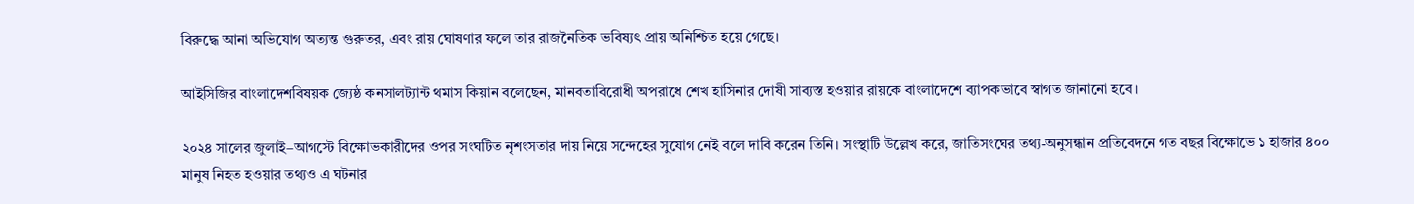বিরুদ্ধে আনা অভিযোগ অত্যন্ত গুরুতর, এবং রায় ঘোষণার ফলে তার রাজনৈতিক ভবিষ্যৎ প্রায় অনিশ্চিত হয়ে গেছে।

আইসিজির বাংলাদেশবিষয়ক জ্যেষ্ঠ কনসালট্যান্ট থমাস কিয়ান বলেছেন, মানবতাবিরোধী অপরাধে শেখ হাসিনার দোষী সাব্যস্ত হওয়ার রায়কে বাংলাদেশে ব্যাপকভাবে স্বাগত জানানো হবে।

২০২৪ সালের জুলাই–আগস্টে বিক্ষোভকারীদের ওপর সংঘটিত নৃশংসতার দায় নিয়ে সন্দেহের সুযোগ নেই বলে দাবি করেন তিনি। সংস্থাটি উল্লেখ করে, জাতিসংঘের তথ্য-অনুসন্ধান প্রতিবেদনে গত বছর বিক্ষোভে ১ হাজার ৪০০ মানুষ নিহত হওয়ার তথ্যও এ ঘটনার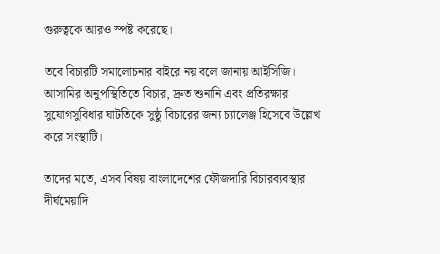গুরুত্বকে আরও স্পষ্ট করেছে।

তবে বিচারটি সমালোচনার বাইরে নয় বলে জানায় আইসিজি। আসামির অনুপস্থিতিতে বিচার, দ্রুত শুনানি এবং প্রতিরক্ষার সুযোগসুবিধার ঘাটতিকে সুষ্ঠু বিচারের জন্য চ্যালেঞ্জ হিসেবে উল্লেখ করে সংস্থাটি।

তাদের মতে, এসব বিষয় বাংলাদেশের ফৌজদারি বিচারব্যবস্থার দীর্ঘমেয়াদি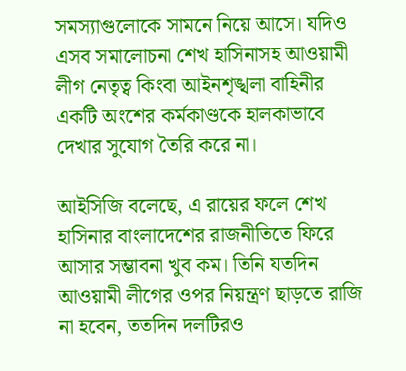সমস্যাগুলোকে সামনে নিয়ে আসে। যদিও এসব সমালোচনা শেখ হাসিনাসহ আওয়ামী লীগ নেতৃত্ব কিংবা আইনশৃঙ্খলা বাহিনীর একটি অংশের কর্মকাণ্ডকে হালকাভাবে দেখার সুযোগ তৈরি করে না।

আইসিজি বলেছে, এ রায়ের ফলে শেখ হাসিনার বাংলাদেশের রাজনীতিতে ফিরে আসার সম্ভাবনা খুব কম। তিনি যতদিন আওয়ামী লীগের ওপর নিয়ন্ত্রণ ছাড়তে রাজি না হবেন, ততদিন দলটিরও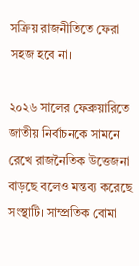সক্রিয় রাজনীতিতে ফেরা সহজ হবে না।

২০২৬ সালের ফেব্রুয়ারিতে জাতীয় নির্বাচনকে সামনে রেখে রাজনৈতিক উত্তেজনা বাড়ছে বলেও মন্তব্য করেছে সংস্থাটি। সাম্প্রতিক বোমা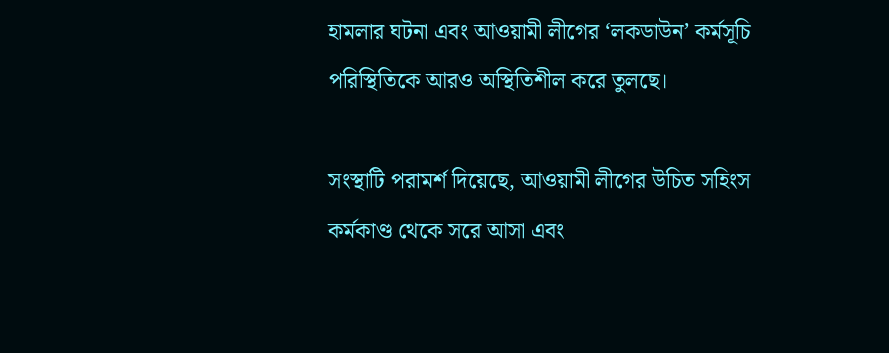হামলার ঘটনা এবং আওয়ামী লীগের ‘লকডাউন’ কর্মসূচি পরিস্থিতিকে আরও অস্থিতিশীল করে তুলছে।

সংস্থাটি পরামর্শ দিয়েছে, আওয়ামী লীগের উচিত সহিংস কর্মকাণ্ড থেকে সরে আসা এবং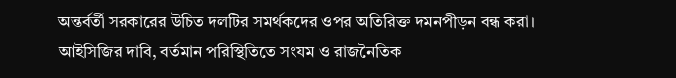অন্তর্বর্তী সরকারের উচিত দলটির সমর্থকদের ওপর অতিরিক্ত দমনপীড়ন বন্ধ করা। আইসিজির দাবি, বর্তমান পরিস্থিতিতে সংযম ও রাজনৈতিক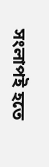সংলাপই হতে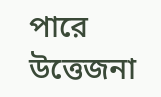পারে উত্তেজনা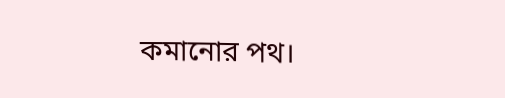কমানোর পথ।